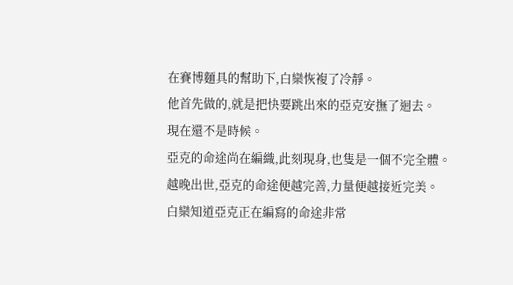在賽博麵具的幫助下,白欒恢複了冷靜。
他首先做的,就是把快要跳出來的亞克安撫了迴去。
現在還不是時候。
亞克的命途尚在編織,此刻現身,也隻是一個不完全體。
越晚出世,亞克的命途便越完善,力量便越接近完美。
白欒知道亞克正在編寫的命途非常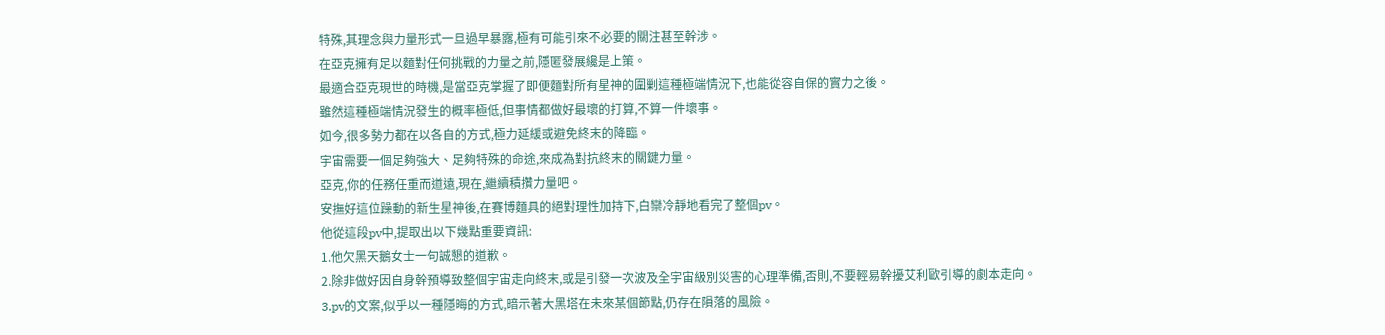特殊,其理念與力量形式一旦過早暴露,極有可能引來不必要的關注甚至幹涉。
在亞克擁有足以麵對任何挑戰的力量之前,隱匿發展纔是上策。
最適合亞克現世的時機,是當亞克掌握了即便麵對所有星神的圍剿這種極端情況下,也能從容自保的實力之後。
雖然這種極端情況發生的概率極低,但事情都做好最壞的打算,不算一件壞事。
如今,很多勢力都在以各自的方式,極力延緩或避免終末的降臨。
宇宙需要一個足夠強大、足夠特殊的命途,來成為對抗終末的關鍵力量。
亞克,你的任務任重而道遠,現在,繼續積攢力量吧。
安撫好這位躁動的新生星神後,在賽博麵具的絕對理性加持下,白欒冷靜地看完了整個pv。
他從這段pv中,提取出以下幾點重要資訊:
1.他欠黑天鵝女士一句誠懇的道歉。
2.除非做好因自身幹預導致整個宇宙走向終末,或是引發一次波及全宇宙級別災害的心理準備,否則,不要輕易幹擾艾利歐引導的劇本走向。
3.pv的文案,似乎以一種隱晦的方式,暗示著大黑塔在未來某個節點,仍存在隕落的風險。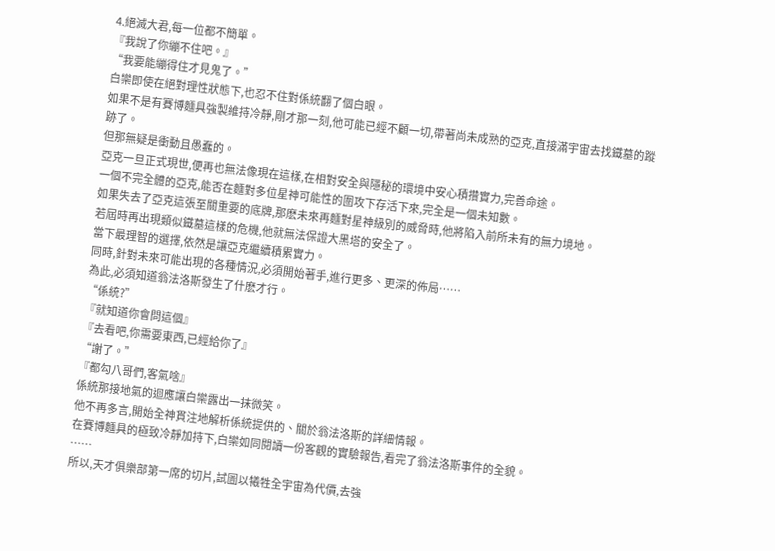4.絕滅大君,每一位都不簡單。
『我說了你繃不住吧。』
“我要能繃得住才見鬼了。”
白欒即使在絕對理性狀態下,也忍不住對係統翻了個白眼。
如果不是有賽博麵具強製維持冷靜,剛才那一刻,他可能已經不顧一切,帶著尚未成熟的亞克,直接滿宇宙去找鐵墓的蹤跡了。
但那無疑是衝動且愚蠢的。
亞克一旦正式現世,便再也無法像現在這樣,在相對安全與隱秘的環境中安心積攢實力,完善命途。
一個不完全體的亞克,能否在麵對多位星神可能性的圍攻下存活下來,完全是一個未知數。
如果失去了亞克這張至關重要的底牌,那麽未來再麵對星神級別的威脅時,他將陷入前所未有的無力境地。
若屆時再出現類似鐵墓這樣的危機,他就無法保證大黑塔的安全了。
當下最理智的選擇,依然是讓亞克繼續積累實力。
同時,針對未來可能出現的各種情況,必須開始著手,進行更多、更深的佈局……
為此,必須知道翁法洛斯發生了什麽才行。
“係統?”
『就知道你會問這個』
『去看吧,你需要東西,已經給你了』
“謝了。”
『都勾八哥們,客氣啥』
係統那接地氣的迴應讓白欒露出一抹微笑。
他不再多言,開始全神貫注地解析係統提供的、關於翁法洛斯的詳細情報。
在賽博麵具的極致冷靜加持下,白欒如同閱讀一份客觀的實驗報告,看完了翁法洛斯事件的全貌。
……
所以,天才俱樂部第一席的切片,試圖以犧牲全宇宙為代價,去強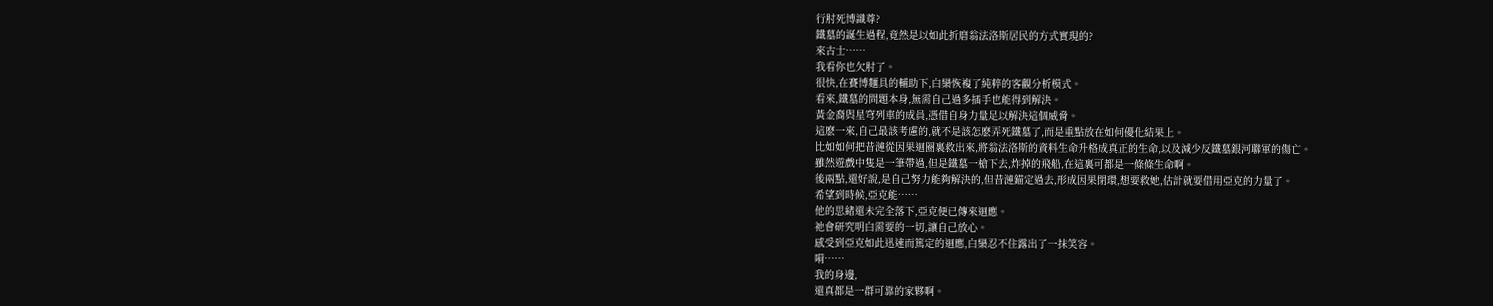行肘死博識尊?
鐵墓的誕生過程,竟然是以如此折磨翁法洛斯居民的方式實現的?
來古士……
我看你也欠肘了。
很快,在賽博麵具的輔助下,白欒恢複了純粹的客觀分析模式。
看來,鐵墓的問題本身,無需自己過多插手也能得到解決。
黃金裔與星穹列車的成員,憑借自身力量足以解決這個威脅。
這麽一來,自己最該考慮的,就不是該怎麽弄死鐵墓了,而是重點放在如何優化結果上。
比如如何把昔漣從因果迴圈裏救出來,將翁法洛斯的資料生命升格成真正的生命,以及減少反鐵墓銀河聯軍的傷亡。
雖然遊戲中隻是一筆帶過,但是鐵墓一槍下去,炸掉的飛船,在這裏可都是一條條生命啊。
後兩點,還好說,是自己努力能夠解決的,但昔漣錨定過去,形成因果閉環,想要救她,估計就要借用亞克的力量了。
希望到時候,亞克能……
他的思緒還未完全落下,亞克便已傳來迴應。
祂會研究明白需要的一切,讓自己放心。
感受到亞克如此迅速而篤定的迴應,白欒忍不住露出了一抹笑容。
嗬……
我的身邊,
還真都是一群可靠的家夥啊。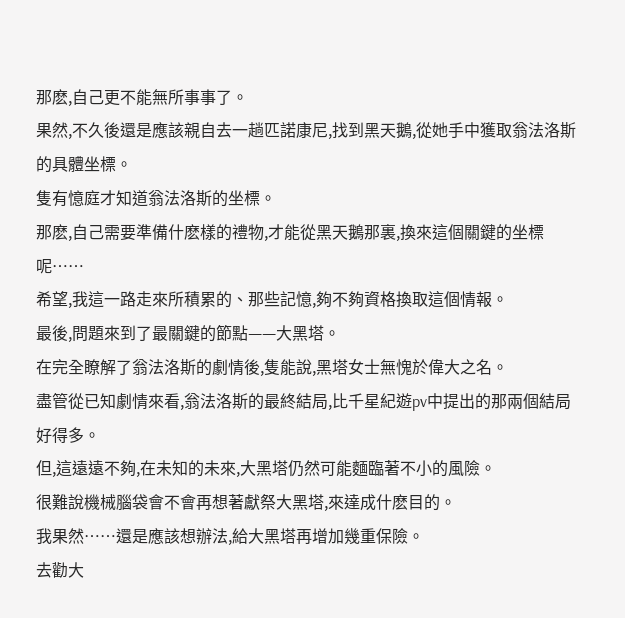那麽,自己更不能無所事事了。
果然,不久後還是應該親自去一趟匹諾康尼,找到黑天鵝,從她手中獲取翁法洛斯的具體坐標。
隻有憶庭才知道翁法洛斯的坐標。
那麽,自己需要準備什麽樣的禮物,才能從黑天鵝那裏,換來這個關鍵的坐標呢……
希望,我這一路走來所積累的、那些記憶,夠不夠資格換取這個情報。
最後,問題來到了最關鍵的節點——大黑塔。
在完全瞭解了翁法洛斯的劇情後,隻能說,黑塔女士無愧於偉大之名。
盡管從已知劇情來看,翁法洛斯的最終結局,比千星紀遊pv中提出的那兩個結局好得多。
但,這遠遠不夠,在未知的未來,大黑塔仍然可能麵臨著不小的風險。
很難說機械腦袋會不會再想著獻祭大黑塔,來達成什麽目的。
我果然……還是應該想辦法,給大黑塔再增加幾重保險。
去勸大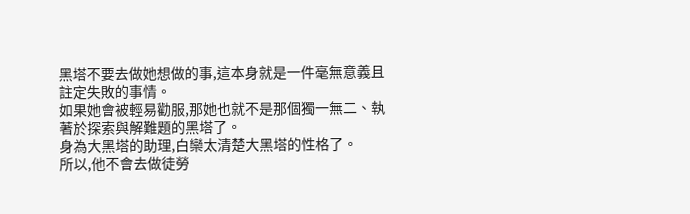黑塔不要去做她想做的事,這本身就是一件毫無意義且註定失敗的事情。
如果她會被輕易勸服,那她也就不是那個獨一無二、執著於探索與解難題的黑塔了。
身為大黑塔的助理,白欒太清楚大黑塔的性格了。
所以,他不會去做徒勞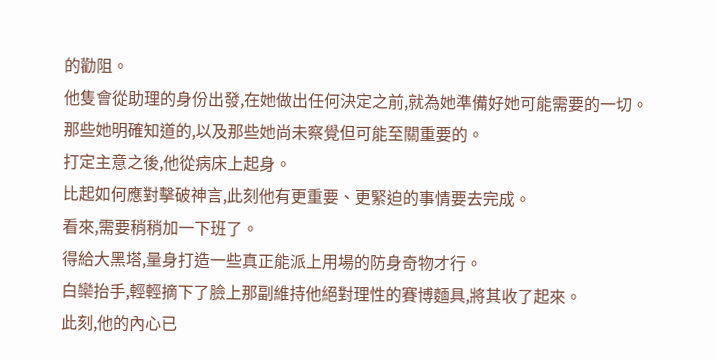的勸阻。
他隻會從助理的身份出發,在她做出任何決定之前,就為她準備好她可能需要的一切。
那些她明確知道的,以及那些她尚未察覺但可能至關重要的。
打定主意之後,他從病床上起身。
比起如何應對擊破神言,此刻他有更重要、更緊迫的事情要去完成。
看來,需要稍稍加一下班了。
得給大黑塔,量身打造一些真正能派上用場的防身奇物才行。
白欒抬手,輕輕摘下了臉上那副維持他絕對理性的賽博麵具,將其收了起來。
此刻,他的內心已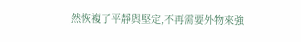然恢複了平靜與堅定,不再需要外物來強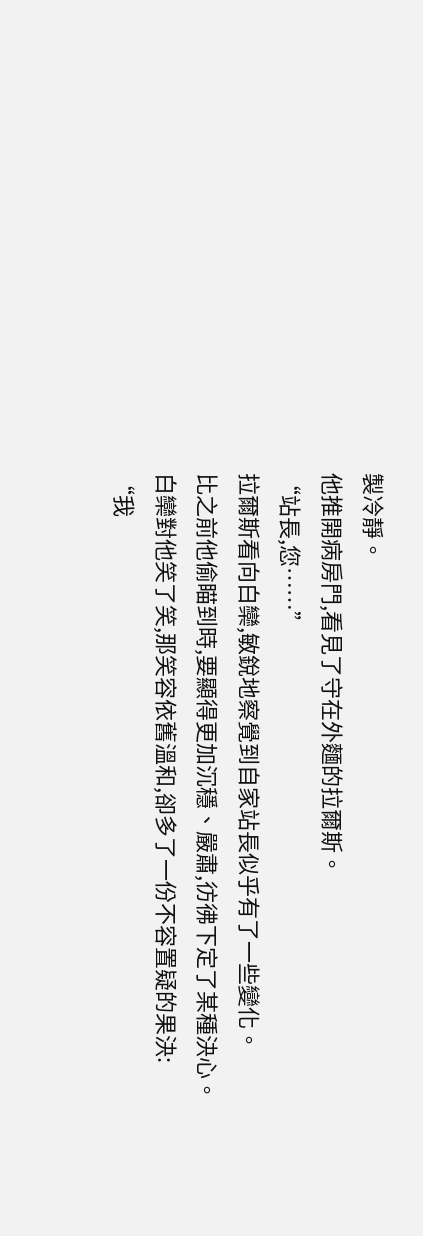製冷靜。
他推開病房門,看見了守在外麵的拉爾斯。
“站長,您……”
拉爾斯看向白欒,敏銳地察覺到自家站長似乎有了一些變化。
比之前他偷瞄到時,要顯得更加沉穩、嚴肅,彷彿下定了某種決心。
白欒對他笑了笑,那笑容依舊溫和,卻多了一份不容置疑的果決:
“我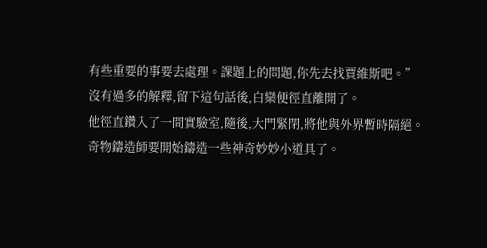有些重要的事要去處理。課題上的問題,你先去找賈維斯吧。”
沒有過多的解釋,留下這句話後,白欒便徑直離開了。
他徑直鑽入了一間實驗室,隨後,大門緊閉,將他與外界暫時隔絕。
奇物鑄造師要開始鑄造一些神奇妙妙小道具了。